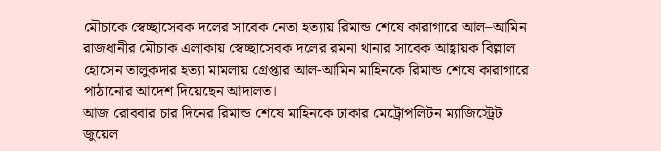মৌচাকে স্বেচ্ছাসেবক দলের সাবেক নেতা হত্যায় রিমান্ড শেষে কারাগারে আল–আমিন
রাজধানীর মৌচাক এলাকায় স্বেচ্ছাসেবক দলের রমনা থানার সাবেক আহ্বায়ক বিল্লাল হোসেন তালুকদার হত্যা মামলায় গ্রেপ্তার আল-আমিন মাহিনকে রিমান্ড শেষে কারাগারে পাঠানোর আদেশ দিয়েছেন আদালত।
আজ রোববার চার দিনের রিমান্ড শেষে মাহিনকে ঢাকার মেট্রোপলিটন ম্যাজিস্ট্রেট জুয়েল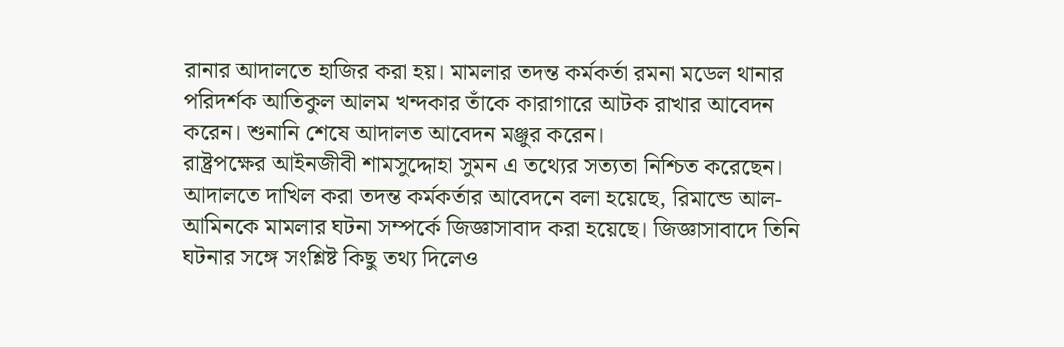রানার আদালতে হাজির করা হয়। মামলার তদন্ত কর্মকর্তা রমনা মডেল থানার পরিদর্শক আতিকুল আলম খন্দকার তাঁকে কারাগারে আটক রাখার আবেদন করেন। শুনানি শেষে আদালত আবেদন মঞ্জুর করেন।
রাষ্ট্রপক্ষের আইনজীবী শামসুদ্দোহা সুমন এ তথ্যের সত্যতা নিশ্চিত করেছেন।
আদালতে দাখিল করা তদন্ত কর্মকর্তার আবেদনে বলা হয়েছে, রিমান্ডে আল-আমিনকে মামলার ঘটনা সম্পর্কে জিজ্ঞাসাবাদ করা হয়েছে। জিজ্ঞাসাবাদে তিনি ঘটনার সঙ্গে সংশ্লিষ্ট কিছু তথ্য দিলেও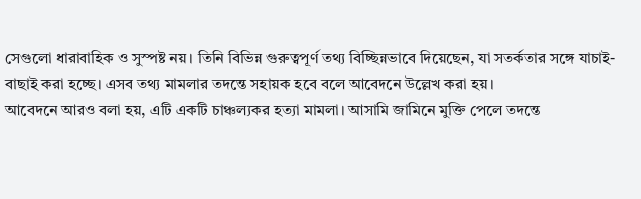সেগুলো ধারাবাহিক ও সুস্পষ্ট নয়। তিনি বিভিন্ন গুরুত্বপূর্ণ তথ্য বিচ্ছিন্নভাবে দিয়েছেন, যা সতর্কতার সঙ্গে যাচাই-বাছাই করা হচ্ছে। এসব তথ্য মামলার তদন্তে সহায়ক হবে বলে আবেদনে উল্লেখ করা হয়।
আবেদনে আরও বলা হয়, এটি একটি চাঞ্চল্যকর হত্যা মামলা। আসামি জামিনে মুক্তি পেলে তদন্তে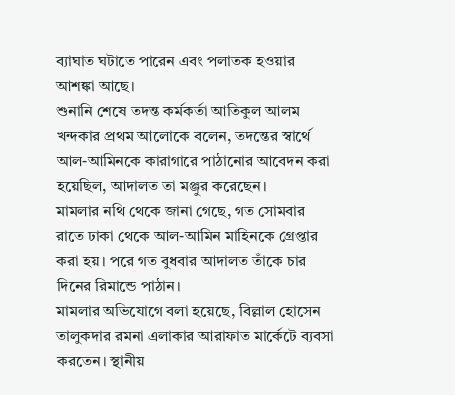ব্যাঘাত ঘটাতে পারেন এবং পলাতক হওয়ার আশঙ্কা আছে।
শুনানি শেষে তদন্ত কর্মকর্তা আতিকুল আলম খন্দকার প্রথম আলোকে বলেন, তদন্তের স্বার্থে আল-আমিনকে কারাগারে পাঠানোর আবেদন করা হয়েছিল, আদালত তা মঞ্জুর করেছেন।
মামলার নথি থেকে জানা গেছে, গত সোমবার রাতে ঢাকা থেকে আল-আমিন মাহিনকে গ্রেপ্তার করা হয়। পরে গত বুধবার আদালত তাঁকে চার দিনের রিমান্ডে পাঠান।
মামলার অভিযোগে বলা হয়েছে, বিল্লাল হোসেন তালুকদার রমনা এলাকার আরাফাত মার্কেটে ব্যবসা করতেন। স্থানীয়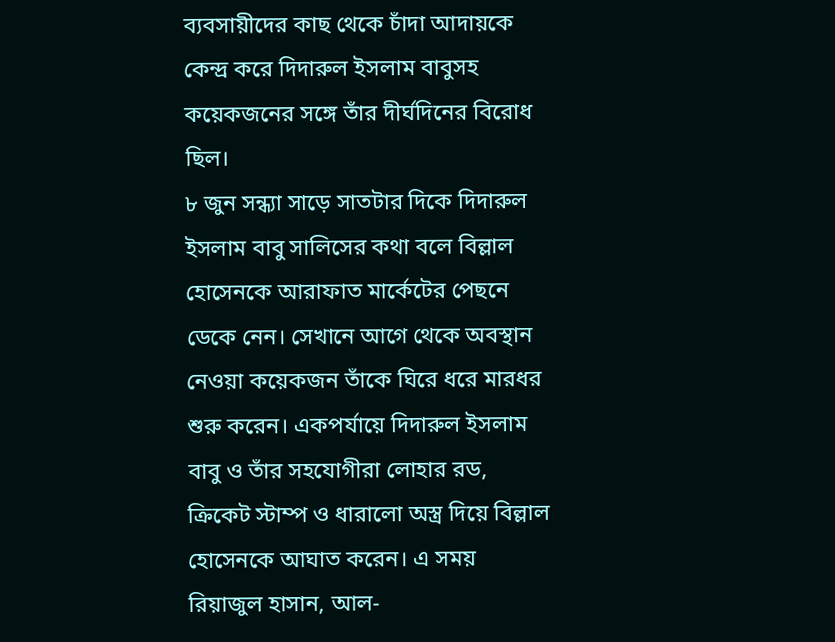ব্যবসায়ীদের কাছ থেকে চাঁদা আদায়কে কেন্দ্র করে দিদারুল ইসলাম বাবুসহ কয়েকজনের সঙ্গে তাঁর দীর্ঘদিনের বিরোধ ছিল।
৮ জুন সন্ধ্যা সাড়ে সাতটার দিকে দিদারুল ইসলাম বাবু সালিসের কথা বলে বিল্লাল হোসেনকে আরাফাত মার্কেটের পেছনে ডেকে নেন। সেখানে আগে থেকে অবস্থান নেওয়া কয়েকজন তাঁকে ঘিরে ধরে মারধর শুরু করেন। একপর্যায়ে দিদারুল ইসলাম বাবু ও তাঁর সহযোগীরা লোহার রড, ক্রিকেট স্টাম্প ও ধারালো অস্ত্র দিয়ে বিল্লাল হোসেনকে আঘাত করেন। এ সময় রিয়াজুল হাসান, আল-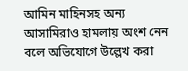আমিন মাহিনসহ অন্য আসামিরাও হামলায় অংশ নেন বলে অভিযোগে উল্লেখ করা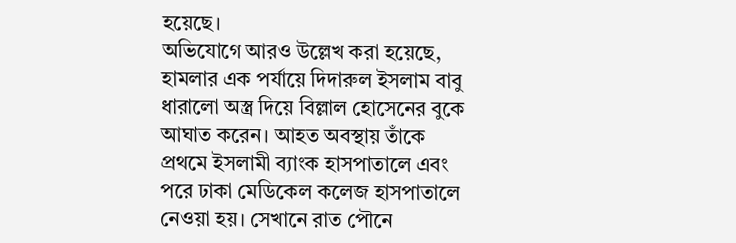হয়েছে।
অভিযোগে আরও উল্লেখ করা হয়েছে, হামলার এক পর্যায়ে দিদারুল ইসলাম বাবু ধারালো অস্ত্র দিয়ে বিল্লাল হোসেনের বুকে আঘাত করেন। আহত অবস্থায় তাঁকে প্রথমে ইসলামী ব্যাংক হাসপাতালে এবং পরে ঢাকা মেডিকেল কলেজ হাসপাতালে নেওয়া হয়। সেখানে রাত পৌনে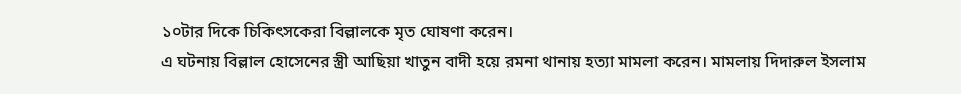১০টার দিকে চিকিৎসকেরা বিল্লালকে মৃত ঘোষণা করেন।
এ ঘটনায় বিল্লাল হোসেনের স্ত্রী আছিয়া খাতুন বাদী হয়ে রমনা থানায় হত্যা মামলা করেন। মামলায় দিদারুল ইসলাম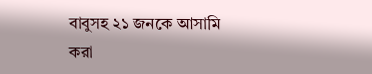বাবুসহ ২১ জনকে আসামি করা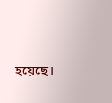হয়েছে।